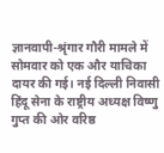ज्ञानवापी-श्रृंगार गौरी मामले में सोमवार को एक और याचिका दायर की गई। नई दिल्ली निवासी हिंदू सेना के राष्ट्रीय अध्यक्ष विष्णु गुप्त की ओर वरिष्ठ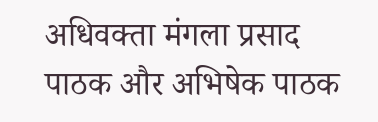अधिवक्ता मंगला प्रसाद पाठक और अभिषेक पाठक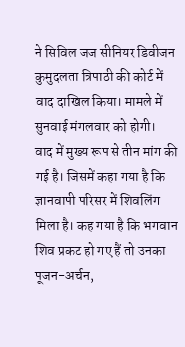ने सिविल जज सीनियर डिवीजन कुमुदलता त्रिपाठी की कोर्ट में वाद दाखिल किया। मामले में सुनवाई मंगलवार को होगी।
वाद में मुख्य रूप से तीन मांग की गई है। जिसमें कहा गया है कि ज्ञानवापी परिसर में शिवलिंग मिला है। कह गया है कि भगवान शिव प्रकट हो गए हैं तो उनका पूजन-अर्चन,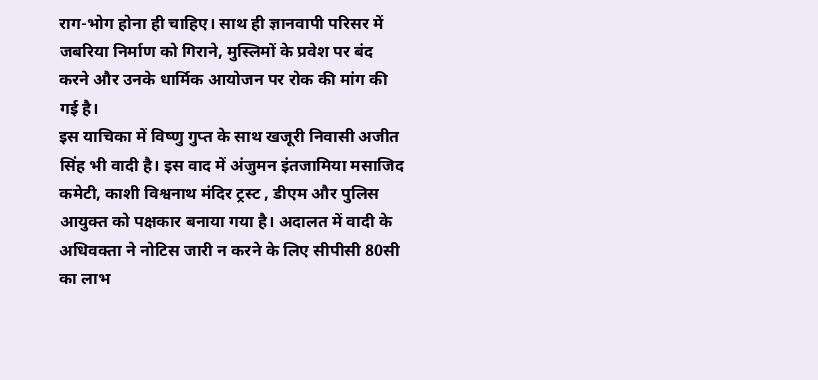राग-भोग होना ही चाहिए। साथ ही ज्ञानवापी परिसर में जबरिया निर्माण को गिराने, मुस्लिमों के प्रवेश पर बंद करने और उनके धार्मिक आयोजन पर रोक की मांग की गई है।
इस याचिका में विष्णु गुप्त के साथ खजूरी निवासी अजीत सिंह भी वादी है। इस वाद में अंजुमन इंतजामिया मसाजिद कमेटी, काशी विश्वनाथ मंदिर ट्रस्ट , डीएम और पुलिस आयुक्त को पक्षकार बनाया गया है। अदालत में वादी के अधिवक्ता ने नोटिस जारी न करने के लिए सीपीसी 80सी का लाभ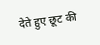देते हुए छूट की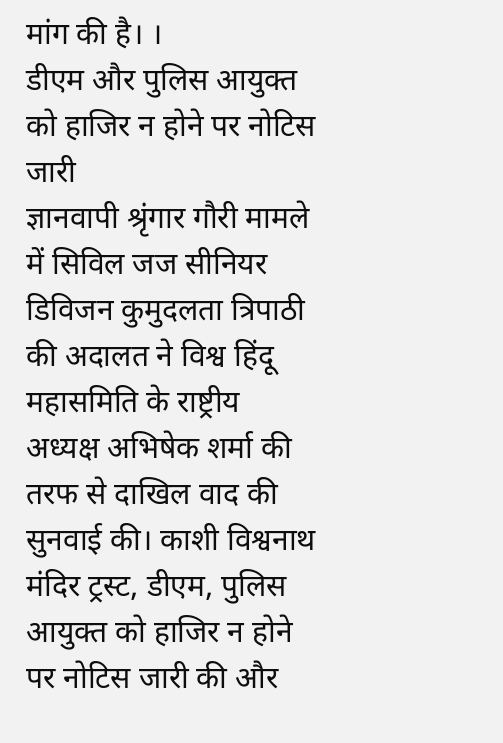मांग की है। ।
डीएम और पुलिस आयुक्त को हाजिर न होने पर नोटिस जारी
ज्ञानवापी श्रृंगार गौरी मामले में सिविल जज सीनियर डिविजन कुमुदलता त्रिपाठी की अदालत ने विश्व हिंदू महासमिति के राष्ट्रीय अध्यक्ष अभिषेक शर्मा की तरफ से दाखिल वाद की सुनवाई की। काशी विश्वनाथ मंदिर ट्रस्ट, डीएम, पुलिस आयुक्त को हाजिर न होने पर नोटिस जारी की और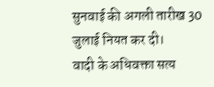सुनवाई की अगली तारीख 30 जुलाई नियत कर दी।
वादी के अधिवक्ता सत्य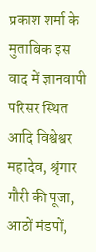प्रकाश शर्मा के मुताबिक इस वाद में ज्ञानवापी परिसर स्थित आदि विश्वेश्वर महादेव, श्रृंगार गौरी की पूजा, आठों मंडपों,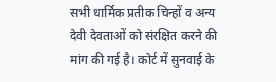सभी धार्मिक प्रतीक चिन्हों व अन्य देवी देवताओं को संरक्षित करने की मांग की गई है। कोर्ट में सुनवाई के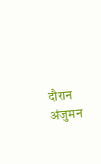दौरान अंजुमन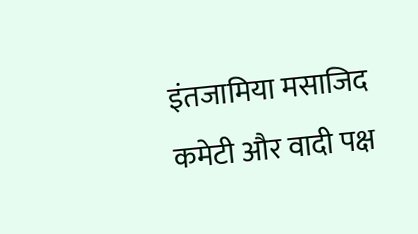इंतजामिया मसाजिद कमेटी और वादी पक्ष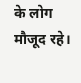के लोग मौजूद रहे।